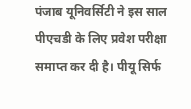पंजाब यूनिवर्सिटी ने इस साल पीएचडी के लिए प्रवेश परीक्षा समाप्त कर दी है। पीयू सिर्फ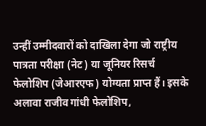उन्हीं उम्मीदवारों को दाखिला देगा जो राष्ट्रीय पात्रता परीक्षा (नेट) या जूनियर रिसर्च फेलोशिप (जेआरएफ) योग्यता प्राप्त हैं। इसके अलावा राजीव गांधी फेलोशिप,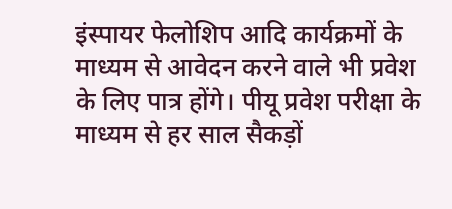इंस्पायर फेलोशिप आदि कार्यक्रमों के माध्यम से आवेदन करने वाले भी प्रवेश के लिए पात्र होंगे। पीयू प्रवेश परीक्षा के माध्यम से हर साल सैकड़ों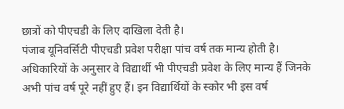छात्रों को पीएचडी के लिए दाखिला देती है।
पंजाब यूनिवर्सिटी पीएचडी प्रवेश परीक्षा पांच वर्ष तक मान्य होती है। अधिकारियों के अनुसार वे विद्यार्थी भी पीएचडी प्रवेश के लिए मान्य हैं जिनके अभी पांच वर्ष पूरे नहीं हुए हैं। इन विद्यार्थियों के स्कोर भी इस वर्ष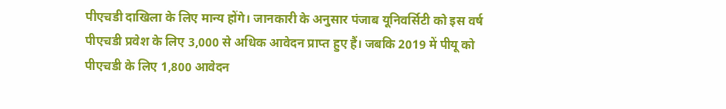पीएचडी दाखिला के लिए मान्य होंगे। जानकारी के अनुसार पंजाब यूनिवर्सिटी को इस वर्ष पीएचडी प्रवेश के लिए 3,000 से अधिक आवेदन प्राप्त हुए हैं। जबकि 2019 में पीयू को पीएचडी के लिए 1,800 आवेदन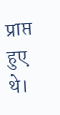प्राप्त हुए थे।